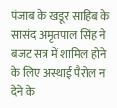पंजाब के खडूर साहिब के सासंद अमृतपाल सिंह ने बजट सत्र में शामिल होने के लिए अस्थाई पैरोल न देने के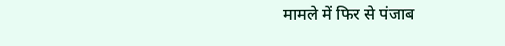मामले में फिर से पंजाब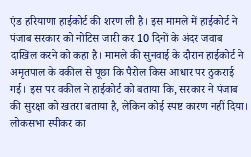एंड हरियाणा हाईकोर्ट की शरण ली है। इस मामले में हाईकोर्ट ने पंजाब सरकार को नोटिस जारी कर 10 दिनों के अंदर जवाब दाखिल करने को कहा है। मामले की सुनवाई के दौरान हाईकोर्ट ने अमृतपाल के वकील से पूछा कि पैरोल किस आधार पर ठुकराई गई। इस पर वकील ने हाईकोर्ट को बताया कि, सरकार ने पंजाब की सुरक्षा को खतरा बताया है, लेकिन कोई स्पष्ट कारण नहीं दिया। लोकसभा स्पीकर का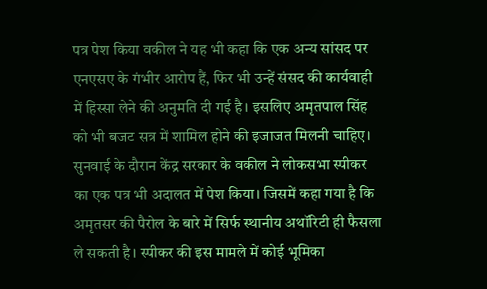पत्र पेश किया वकील ने यह भी कहा कि एक अन्य सांसद पर एनएसए के गंभीर आरोप हैं, फिर भी उन्हें संसद की कार्यवाही में हिस्सा लेने की अनुमति दी गई है। इसलिए अमृतपाल सिंह को भी बजट सत्र में शामिल होने की इजाजत मिलनी चाहिए। सुनवाई के दौरान केंद्र सरकार के वकील ने लोकसभा स्पीकर का एक पत्र भी अदालत में पेश किया। जिसमें कहा गया है कि अमृतसर की पैरोल के बारे में सिर्फ स्थानीय अथॉरिटी ही फैसला ले सकती है। स्पीकर की इस मामले में कोई भूमिका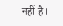नहीं है।